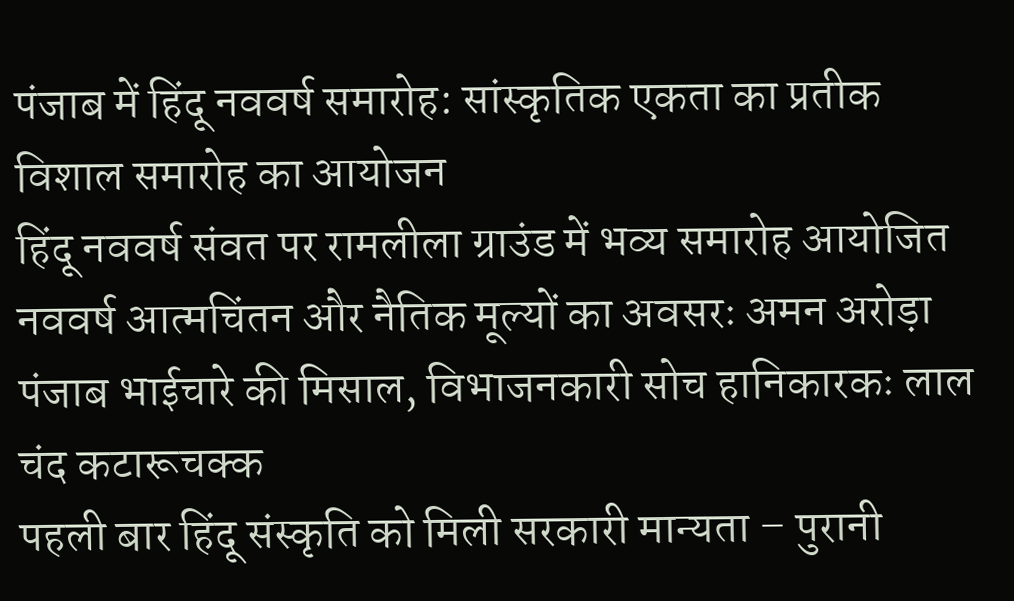पंजाब में हिंदू नववर्ष समारोह: सांस्कृतिक एकता का प्रतीक
विशाल समारोह का आयोजन
हिंदू नववर्ष संवत पर रामलीला ग्राउंड में भव्य समारोह आयोजित
नववर्ष आत्मचिंतन और नैतिक मूल्यों का अवसरः अमन अरोड़ा
पंजाब भाईचारे की मिसाल, विभाजनकारी सोच हानिकारकः लाल चंद कटारूचक्क
पहली बार हिंदू संस्कृति को मिली सरकारी मान्यता – पुरानी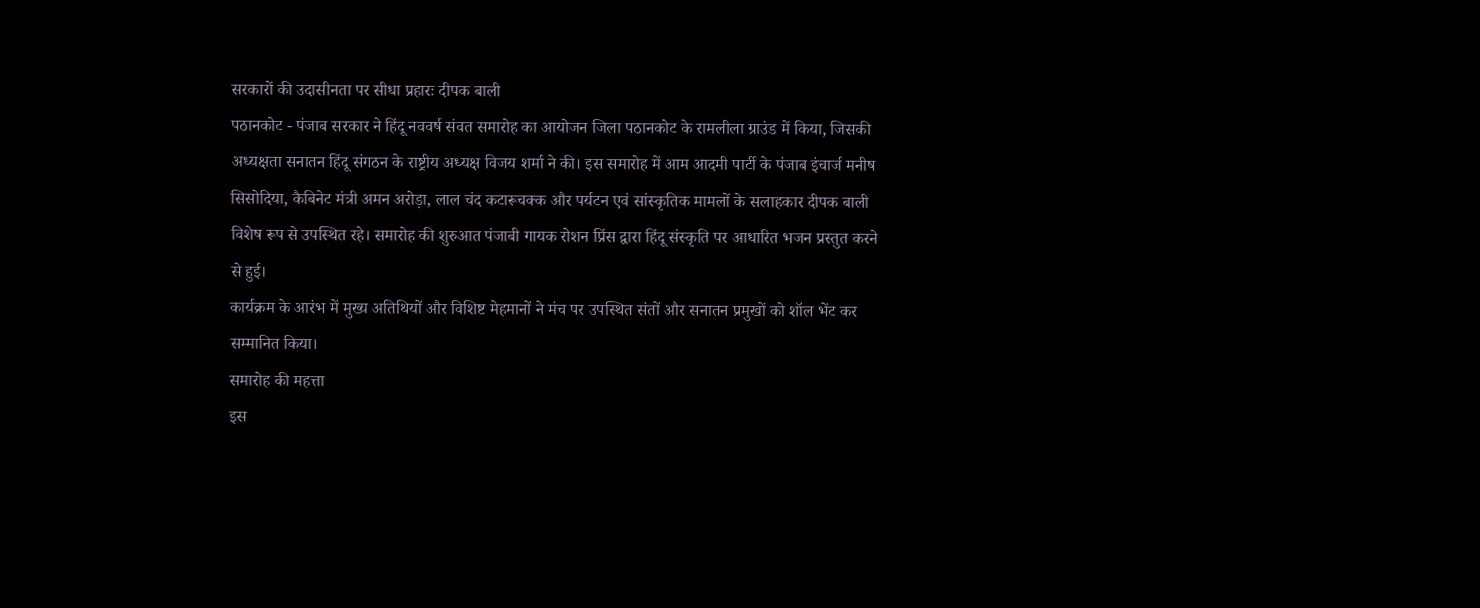सरकारों की उदासीनता पर सीधा प्रहारः दीपक बाली
पठानकोट - पंजाब सरकार ने हिंदू नववर्ष संवत समारोह का आयोजन जिला पठानकोट के रामलीला ग्राउंड में किया, जिसकी अध्यक्षता सनातन हिंदू संगठन के राष्ट्रीय अध्यक्ष विजय शर्मा ने की। इस समारोह में आम आदमी पार्टी के पंजाब इंचार्ज मनीष सिसोदिया, कैबिनेट मंत्री अमन अरोड़ा, लाल चंद कटारूचक्क और पर्यटन एवं सांस्कृतिक मामलों के सलाहकार दीपक बाली विशेष रूप से उपस्थित रहे। समारोह की शुरुआत पंजाबी गायक रोशन प्रिंस द्वारा हिंदू संस्कृति पर आधारित भजन प्रस्तुत करने से हुई।
कार्यक्रम के आरंभ में मुख्य अतिथियों और विशिष्ट मेहमानों ने मंच पर उपस्थित संतों और सनातन प्रमुखों को शॉल भेंट कर सम्मानित किया।
समारोह की महत्ता
इस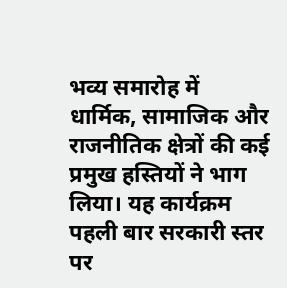भव्य समारोह में धार्मिक, सामाजिक और राजनीतिक क्षेत्रों की कई प्रमुख हस्तियों ने भाग लिया। यह कार्यक्रम पहली बार सरकारी स्तर पर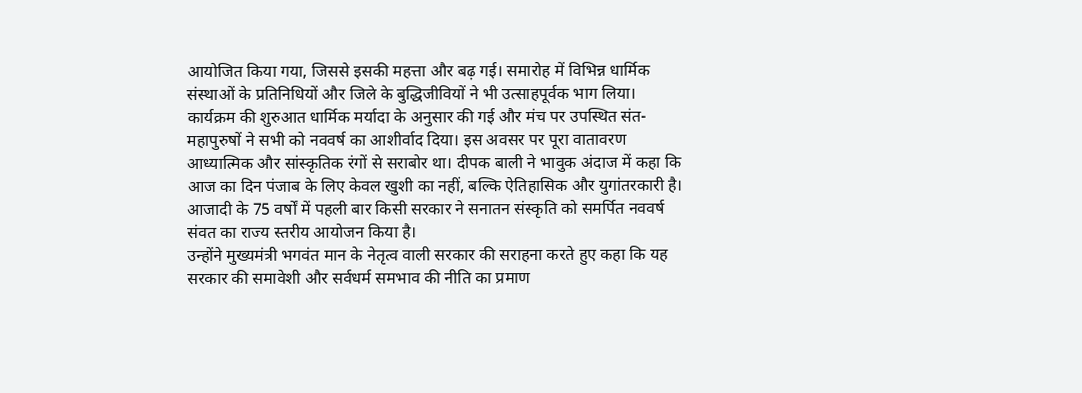आयोजित किया गया, जिससे इसकी महत्ता और बढ़ गई। समारोह में विभिन्न धार्मिक संस्थाओं के प्रतिनिधियों और जिले के बुद्धिजीवियों ने भी उत्साहपूर्वक भाग लिया। कार्यक्रम की शुरुआत धार्मिक मर्यादा के अनुसार की गई और मंच पर उपस्थित संत-महापुरुषों ने सभी को नववर्ष का आशीर्वाद दिया। इस अवसर पर पूरा वातावरण आध्यात्मिक और सांस्कृतिक रंगों से सराबोर था। दीपक बाली ने भावुक अंदाज में कहा कि आज का दिन पंजाब के लिए केवल खुशी का नहीं, बल्कि ऐतिहासिक और युगांतरकारी है। आजादी के 75 वर्षों में पहली बार किसी सरकार ने सनातन संस्कृति को समर्पित नववर्ष संवत का राज्य स्तरीय आयोजन किया है।
उन्होंने मुख्यमंत्री भगवंत मान के नेतृत्व वाली सरकार की सराहना करते हुए कहा कि यह सरकार की समावेशी और सर्वधर्म समभाव की नीति का प्रमाण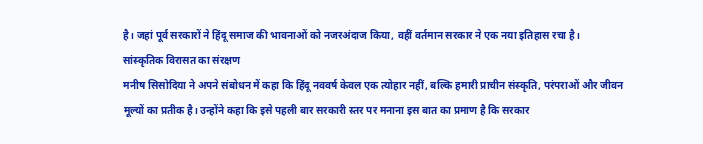है। जहां पूर्व सरकारों ने हिंदू समाज की भावनाओं को नजरअंदाज किया, वहीं वर्तमान सरकार ने एक नया इतिहास रचा है।
सांस्कृतिक विरासत का संरक्षण
मनीष सिसोदिया ने अपने संबोधन में कहा कि हिंदू नववर्ष केवल एक त्योहार नहीं, बल्कि हमारी प्राचीन संस्कृति, परंपराओं और जीवन मूल्यों का प्रतीक है। उन्होंने कहा कि इसे पहली बार सरकारी स्तर पर मनाना इस बात का प्रमाण है कि सरकार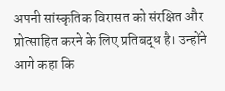अपनी सांस्कृतिक विरासत को संरक्षित और प्रोत्साहित करने के लिए प्रतिबद्ध है। उन्होंने आगे कहा कि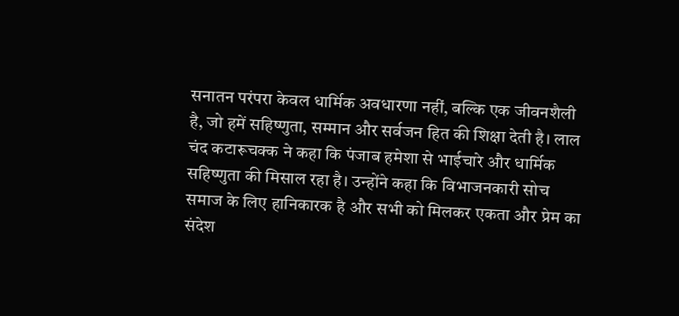सनातन परंपरा केवल धार्मिक अवधारणा नहीं, बल्कि एक जीवनशैली है, जो हमें सहिष्णुता, सम्मान और सर्वजन हित की शिक्षा देती है। लाल चंद कटारूचक्क ने कहा कि पंजाब हमेशा से भाईचारे और धार्मिक सहिष्णुता की मिसाल रहा है। उन्होंने कहा कि विभाजनकारी सोच समाज के लिए हानिकारक है और सभी को मिलकर एकता और प्रेम का संदेश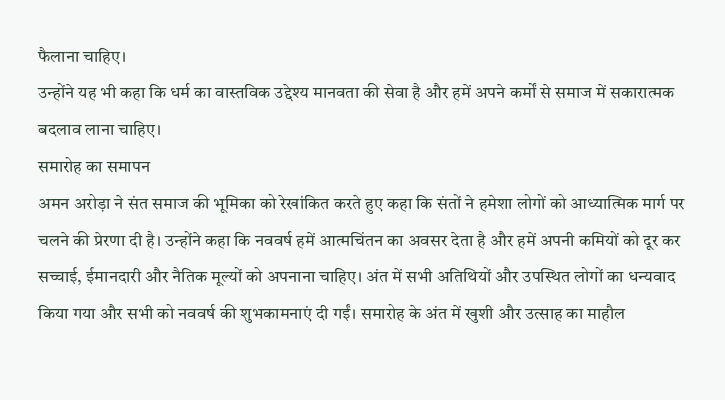फैलाना चाहिए।
उन्होंने यह भी कहा कि धर्म का वास्तविक उद्देश्य मानवता की सेवा है और हमें अपने कर्मों से समाज में सकारात्मक बदलाव लाना चाहिए।
समारोह का समापन
अमन अरोड़ा ने संत समाज की भूमिका को रेखांकित करते हुए कहा कि संतों ने हमेशा लोगों को आध्यात्मिक मार्ग पर चलने की प्रेरणा दी है। उन्होंने कहा कि नववर्ष हमें आत्मचिंतन का अवसर देता है और हमें अपनी कमियों को दूर कर सच्चाई, ईमानदारी और नैतिक मूल्यों को अपनाना चाहिए। अंत में सभी अतिथियों और उपस्थित लोगों का धन्यवाद किया गया और सभी को नववर्ष की शुभकामनाएं दी गईं। समारोह के अंत में खुशी और उत्साह का माहौल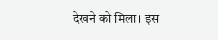देखने को मिला। इस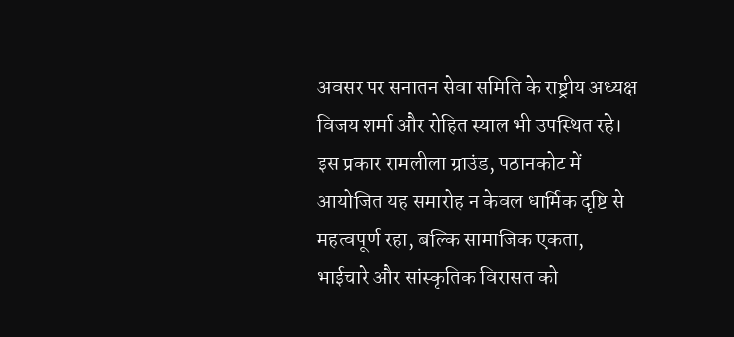अवसर पर सनातन सेवा समिति के राष्ट्रीय अध्यक्ष विजय शर्मा और रोहित स्याल भी उपस्थित रहे।
इस प्रकार रामलीला ग्राउंड, पठानकोट में आयोजित यह समारोह न केवल धार्मिक दृष्टि से महत्वपूर्ण रहा, बल्कि सामाजिक एकता, भाईचारे और सांस्कृतिक विरासत को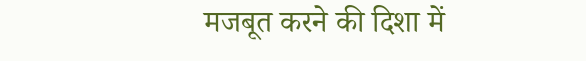मजबूत करने की दिशा में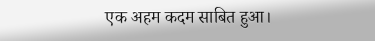एक अहम कदम साबित हुआ।